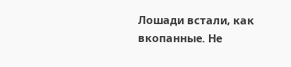Лошади встали, как вкопанные. Не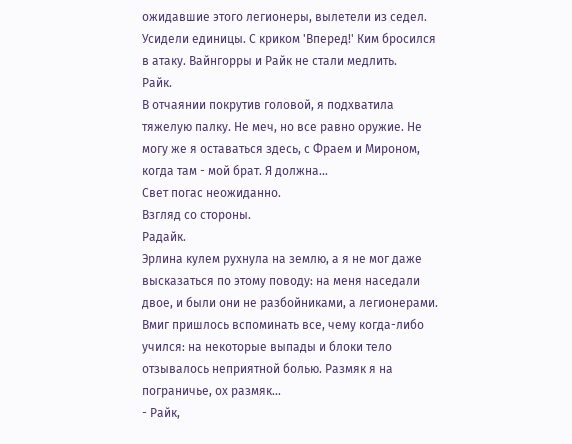ожидавшие этого легионеры, вылетели из седел. Усидели единицы. С криком 'Вперед!' Ким бросился в атаку. Вайнгорры и Райк не стали медлить.
Райк.
В отчаянии покрутив головой, я подхватила тяжелую палку. Не меч, но все равно оружие. Не могу же я оставаться здесь, с Фраем и Мироном, когда там - мой брат. Я должна...
Свет погас неожиданно.
Взгляд со стороны.
Радайк.
Эрлина кулем рухнула на землю, а я не мог даже высказаться по этому поводу: на меня наседали двое, и были они не разбойниками, а легионерами. Вмиг пришлось вспоминать все, чему когда-либо учился: на некоторые выпады и блоки тело отзывалось неприятной болью. Размяк я на пограничье, ох размяк...
- Райк,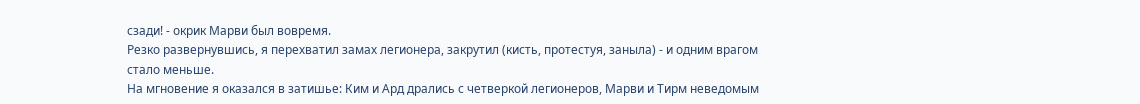сзади! - окрик Марви был вовремя.
Резко развернувшись, я перехватил замах легионера, закрутил (кисть, протестуя, заныла) - и одним врагом стало меньше.
На мгновение я оказался в затишье: Ким и Ард дрались с четверкой легионеров, Марви и Тирм неведомым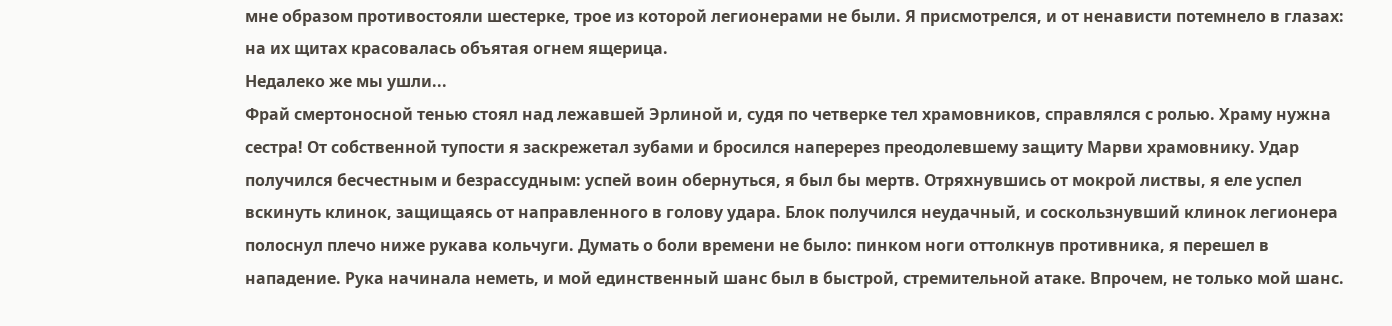мне образом противостояли шестерке, трое из которой легионерами не были. Я присмотрелся, и от ненависти потемнело в глазах: на их щитах красовалась объятая огнем ящерица.
Недалеко же мы ушли...
Фрай смертоносной тенью стоял над лежавшей Эрлиной и, судя по четверке тел храмовников, справлялся с ролью. Храму нужна сестра! От собственной тупости я заскрежетал зубами и бросился наперерез преодолевшему защиту Марви храмовнику. Удар получился бесчестным и безрассудным: успей воин обернуться, я был бы мертв. Отряхнувшись от мокрой листвы, я еле успел вскинуть клинок, защищаясь от направленного в голову удара. Блок получился неудачный, и соскользнувший клинок легионера полоснул плечо ниже рукава кольчуги. Думать о боли времени не было: пинком ноги оттолкнув противника, я перешел в нападение. Рука начинала неметь, и мой единственный шанс был в быстрой, стремительной атаке. Впрочем, не только мой шанс.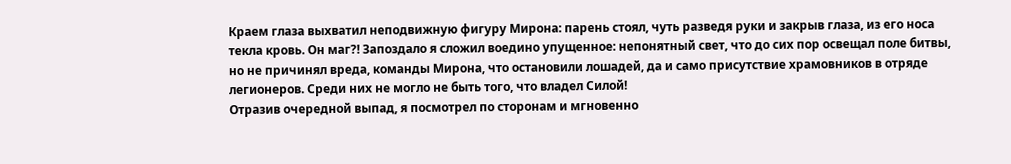Краем глаза выхватил неподвижную фигуру Мирона: парень стоял, чуть разведя руки и закрыв глаза, из его носа текла кровь. Он маг?! Запоздало я сложил воедино упущенное: непонятный свет, что до сих пор освещал поле битвы, но не причинял вреда, команды Мирона, что остановили лошадей, да и само присутствие храмовников в отряде легионеров. Среди них не могло не быть того, что владел Силой!
Отразив очередной выпад, я посмотрел по сторонам и мгновенно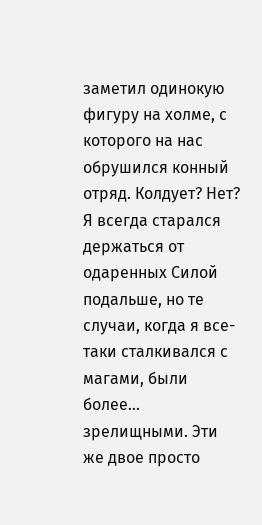заметил одинокую фигуру на холме, с которого на нас обрушился конный отряд. Колдует? Нет? Я всегда старался держаться от одаренных Силой подальше, но те случаи, когда я все-таки сталкивался с магами, были более... зрелищными. Эти же двое просто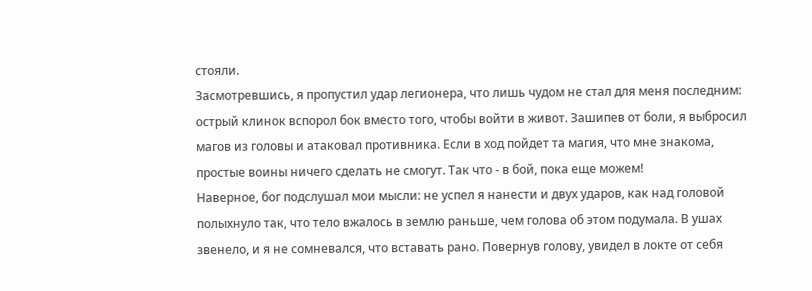стояли.
Засмотревшись, я пропустил удар легионера, что лишь чудом не стал для меня последним: острый клинок вспорол бок вместо того, чтобы войти в живот. Зашипев от боли, я выбросил магов из головы и атаковал противника. Если в ход пойдет та магия, что мне знакома, простые воины ничего сделать не смогут. Так что - в бой, пока еще можем!
Наверное, бог подслушал мои мысли: не успел я нанести и двух ударов, как над головой полыхнуло так, что тело вжалось в землю раньше, чем голова об этом подумала. В ушах звенело, и я не сомневался, что вставать рано. Повернув голову, увидел в локте от себя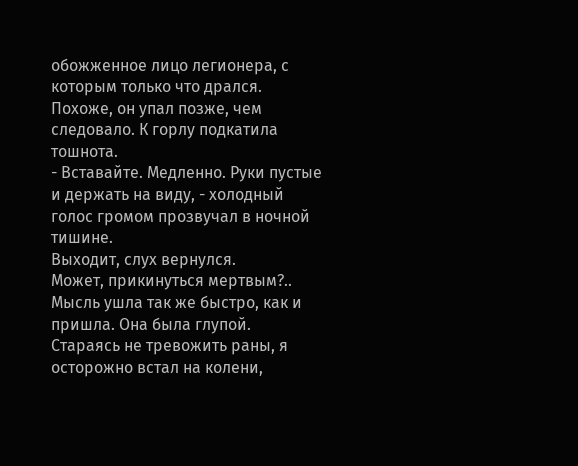обожженное лицо легионера, с которым только что дрался. Похоже, он упал позже, чем следовало. К горлу подкатила тошнота.
- Вставайте. Медленно. Руки пустые и держать на виду, - холодный голос громом прозвучал в ночной тишине.
Выходит, слух вернулся.
Может, прикинуться мертвым?..
Мысль ушла так же быстро, как и пришла. Она была глупой.
Стараясь не тревожить раны, я осторожно встал на колени,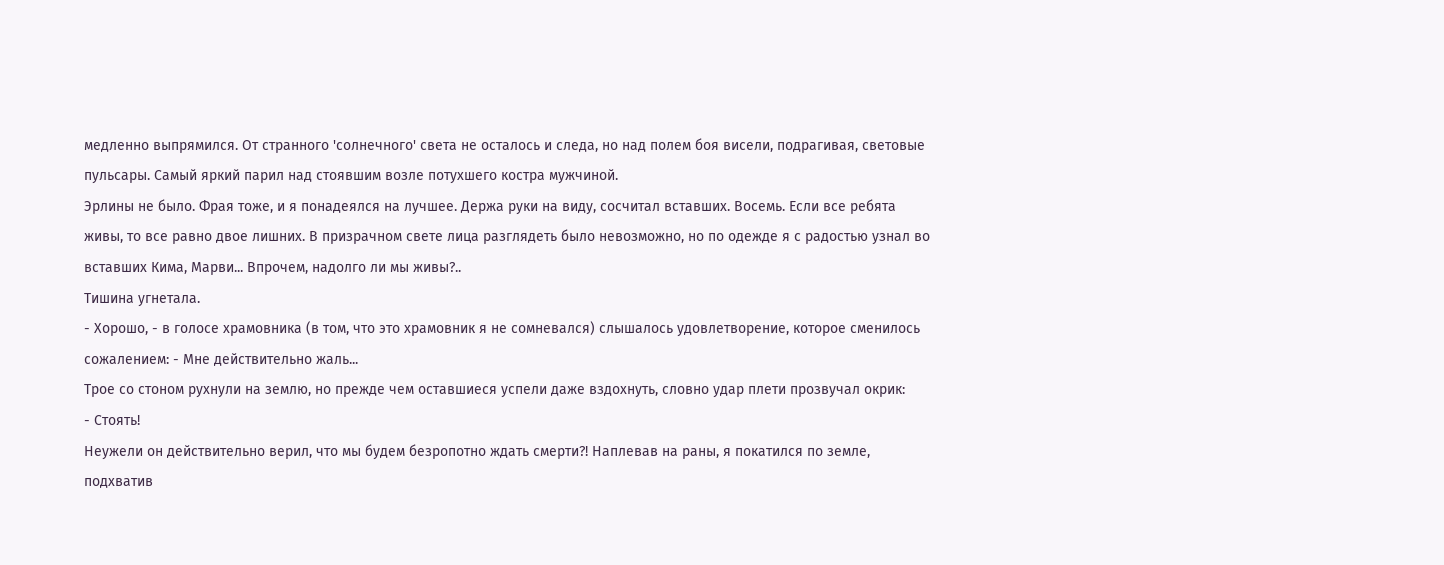медленно выпрямился. От странного 'солнечного' света не осталось и следа, но над полем боя висели, подрагивая, световые пульсары. Самый яркий парил над стоявшим возле потухшего костра мужчиной.
Эрлины не было. Фрая тоже, и я понадеялся на лучшее. Держа руки на виду, сосчитал вставших. Восемь. Если все ребята живы, то все равно двое лишних. В призрачном свете лица разглядеть было невозможно, но по одежде я с радостью узнал во вставших Кима, Марви... Впрочем, надолго ли мы живы?..
Тишина угнетала.
- Хорошо, - в голосе храмовника (в том, что это храмовник я не сомневался) слышалось удовлетворение, которое сменилось сожалением: - Мне действительно жаль...
Трое со стоном рухнули на землю, но прежде чем оставшиеся успели даже вздохнуть, словно удар плети прозвучал окрик:
- Стоять!
Неужели он действительно верил, что мы будем безропотно ждать смерти?! Наплевав на раны, я покатился по земле, подхватив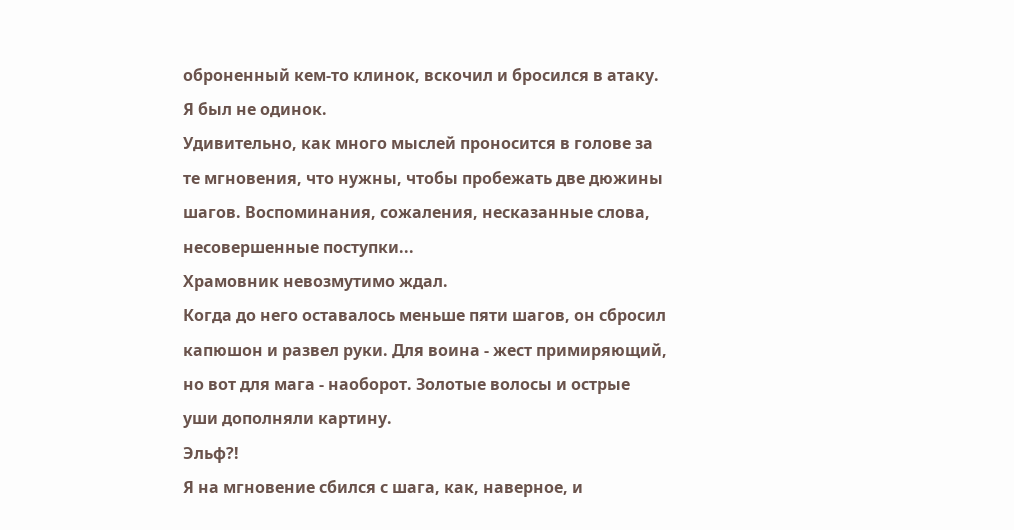оброненный кем-то клинок, вскочил и бросился в атаку. Я был не одинок.
Удивительно, как много мыслей проносится в голове за те мгновения, что нужны, чтобы пробежать две дюжины шагов. Воспоминания, сожаления, несказанные слова, несовершенные поступки...
Храмовник невозмутимо ждал.
Когда до него оставалось меньше пяти шагов, он сбросил капюшон и развел руки. Для воина - жест примиряющий, но вот для мага - наоборот. Золотые волосы и острые уши дополняли картину.
Эльф?!
Я на мгновение сбился с шага, как, наверное, и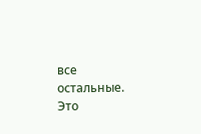все остальные. Это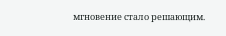мгновение стало решающим.